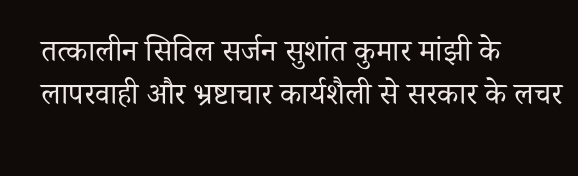तत्कालीन सिविल सर्जन सुशांत कुमार मांझी के लापरवाही और भ्रष्टाचार कार्यशैली से सरकार के लचर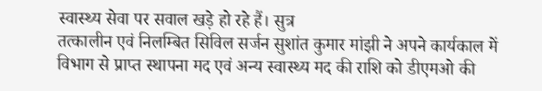स्वास्थ्य सेवा पर सवाल खड़े हो रहे हैं। सुत्र
तत्कालीन एवं निलम्बित सिविल सर्जन सुशांत कुमार मांझी ने अपने कार्यकाल में विभाग से प्राप्त स्थापना मद एवं अन्य स्वास्थ्य मद की राशि को डीएमओ की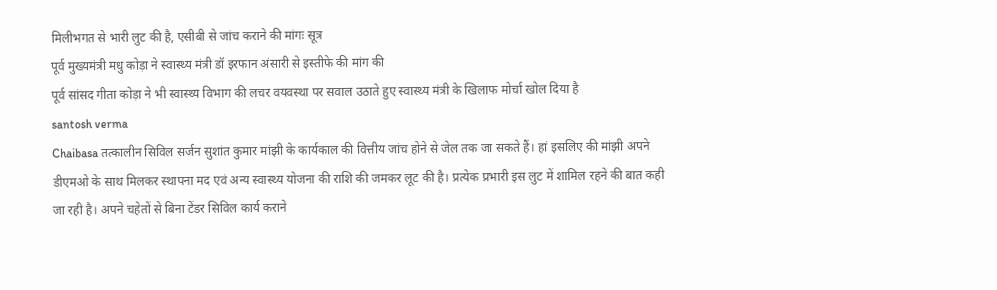मिलीभगत से भारी लुट की है, एसीबी से जांच कराने की मांगः सूत्र
पूर्व मुख्यमंत्री मधु कोड़ा ने स्वास्थ्य मंत्री डॉ इरफान अंसारी से इस्तीफे की मांग की
पूर्व सांसद गीता कोड़ा ने भी स्वास्थ्य विभाग की लचर वयवस्था पर सवाल उठाते हुए स्वास्थ्य मंत्री के खिलाफ मोर्चा खोल दिया है
santosh verma
Chaibasa तत्कालीन सिविल सर्जन सुशांत कुमार मांझी के कार्यकाल की वित्तीय जांच होने से जेल तक जा सकते हैं। हां इसलिए की मांझी अपने डीएमओ के साथ मिलकर स्थापना मद एवं अन्य स्वास्थ्य योजना की राशि की जमकर लूट की है। प्रत्येक प्रभारी इस लुट में शामिल रहने की बात कही जा रही है। अपने चहेतों से बिना टेंडर सिविल कार्य कराने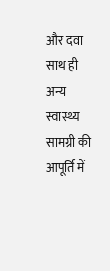और दवा साथ ही अन्य स्वास्थ्य सामग्री की आपूर्ति में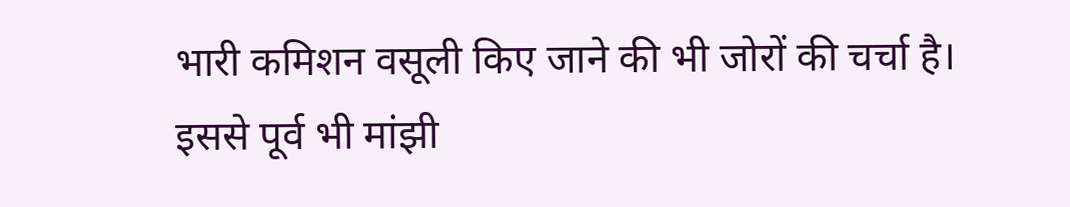भारी कमिशन वसूली किए जाने की भी जोरों की चर्चा है। इससे पूर्व भी मांझी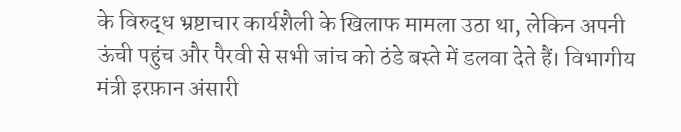के विरुद्ध भ्रष्टाचार कार्यशैली के खिलाफ मामला उठा था, लेकिन अपनी ऊंची पहुंच और पैरवी से सभी जांच को ठंडे बस्ते में डलवा देते हैं। विभागीय मंत्री इरफ़ान अंसारी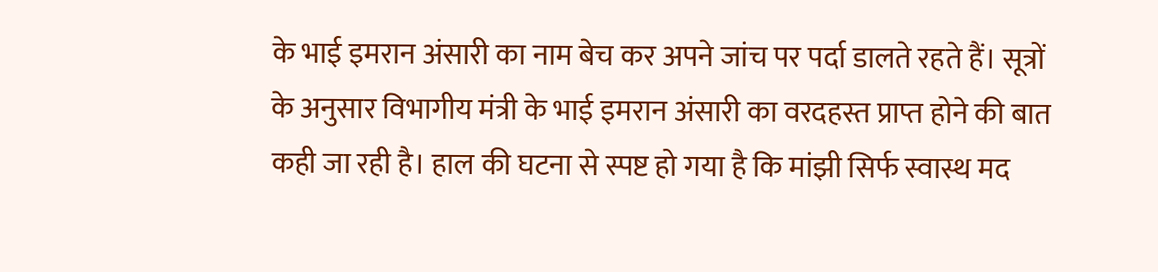के भाई इमरान अंसारी का नाम बेच कर अपने जांच पर पर्दा डालते रहते हैं। सूत्रों के अनुसार विभागीय मंत्री के भाई इमरान अंसारी का वरदहस्त प्राप्त होने की बात कही जा रही है। हाल की घटना से स्पष्ट हो गया है कि मांझी सिर्फ स्वास्थ मद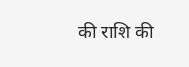की राशि की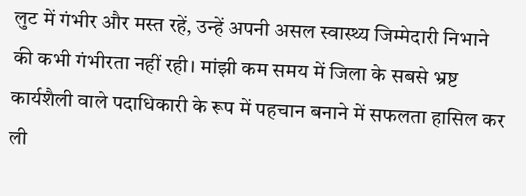लुट में गंभीर और मस्त रहें, उन्हें अपनी असल स्वास्थ्य जिम्मेदारी निभाने की कभी गंभीरता नहीं रही। मांझी कम समय में जिला के सबसे भ्रष्ट कार्यशैली वाले पदाधिकारी के रूप में पहचान बनाने में सफलता हासिल कर ली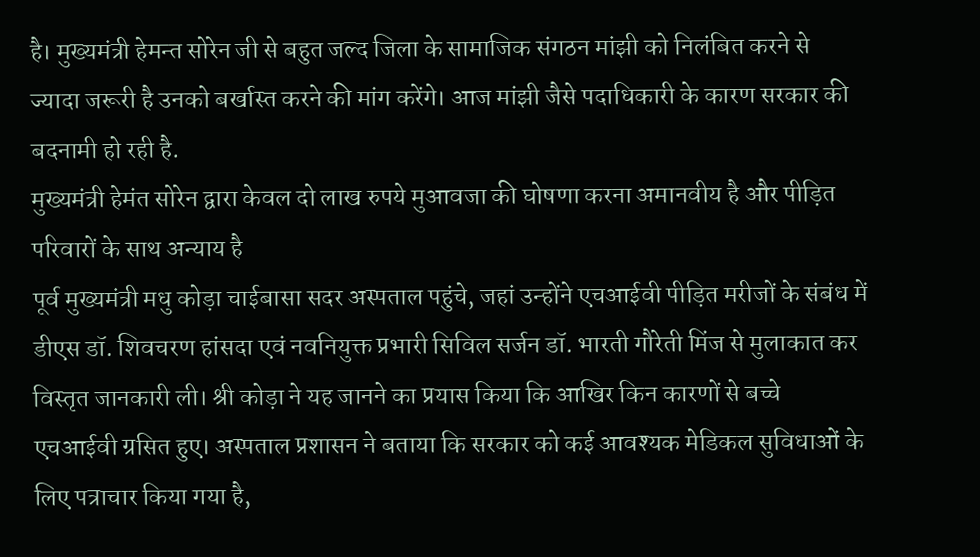है। मुख्यमंत्री हेमन्त सोरेन जी से बहुत जल्द जिला के सामाजिक संगठन मांझी को निलंबित करने से ज्यादा जरूरी है उनको बर्खास्त करने की मांग करेंगे। आज मांझी जैसे पदाधिकारी के कारण सरकार की बदनामी हो रही है.
मुख्यमंत्री हेमंत सोरेन द्वारा केवल दो लाख रुपये मुआवजा की घोषणा करना अमानवीय है और पीड़ित परिवारों के साथ अन्याय है
पूर्व मुख्यमंत्री मधु कोड़ा चाईबासा सदर अस्पताल पहुंचे, जहां उन्होंने एचआईवी पीड़ित मरीजों के संबंध में डीएस डॉ. शिवचरण हांसदा एवं नवनियुक्त प्रभारी सिविल सर्जन डॉ. भारती गौरेती मिंज से मुलाकात कर विस्तृत जानकारी ली। श्री कोड़ा ने यह जानने का प्रयास किया कि आखिर किन कारणों से बच्चे एचआईवी ग्रसित हुए। अस्पताल प्रशासन ने बताया कि सरकार को कई आवश्यक मेडिकल सुविधाओं के लिए पत्राचार किया गया है,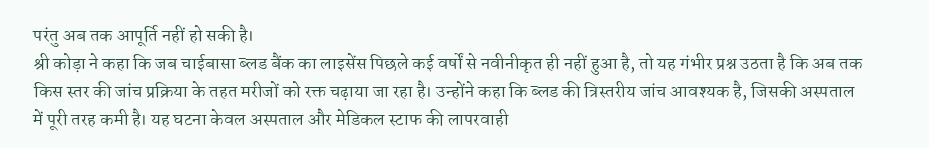परंतु अब तक आपूर्ति नहीं हो सकी है।
श्री कोड़ा ने कहा कि जब चाईबासा ब्लड बैंक का लाइसेंस पिछले कई वर्षों से नवीनीकृत ही नहीं हुआ है, तो यह गंभीर प्रश्न उठता है कि अब तक किस स्तर की जांच प्रक्रिया के तहत मरीजों को रक्त चढ़ाया जा रहा है। उन्होंने कहा कि ब्लड की त्रिस्तरीय जांच आवश्यक है, जिसकी अस्पताल में पूरी तरह कमी है। यह घटना केवल अस्पताल और मेडिकल स्टाफ की लापरवाही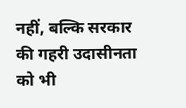नहीं, बल्कि सरकार की गहरी उदासीनता को भी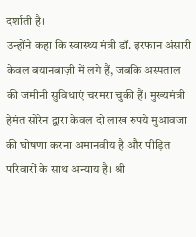दर्शाती है।
उन्होंने कहा कि स्वास्थ्य मंत्री डॉ. इरफान अंसारी केवल बयानबाज़ी में लगे हैं, जबकि अस्पताल की जमीनी सुविधाएं चरमरा चुकी हैं। मुख्यमंत्री हेमंत सोरेन द्वारा केवल दो लाख रुपये मुआवजा की घोषणा करना अमानवीय है और पीड़ित परिवारों के साथ अन्याय है। श्री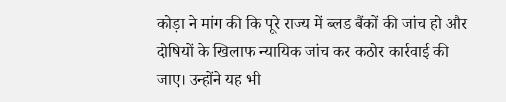कोड़ा ने मांग की कि पूरे राज्य में ब्लड बैंकों की जांच हो और दोषियों के खिलाफ न्यायिक जांच कर कठोर कार्रवाई की जाए। उन्होंने यह भी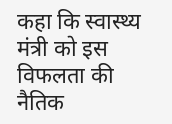कहा कि स्वास्थ्य मंत्री को इस विफलता की नैतिक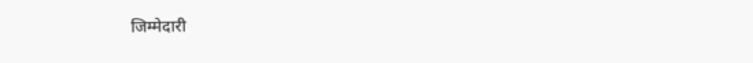जिम्मेदारी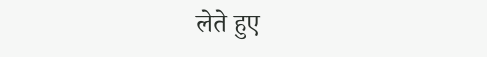लेते हुए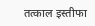तत्काल इस्तीफा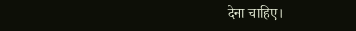देना चाहिए।